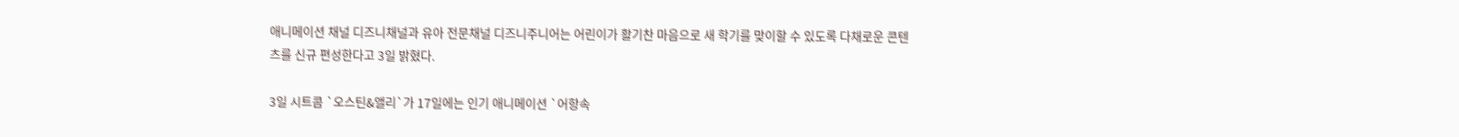애니메이션 채널 디즈니채널과 유아 전문채널 디즈니주니어는 어린이가 활기찬 마음으로 새 학기를 맞이할 수 있도록 다채로운 콘텐츠를 신규 편성한다고 3일 밝혔다.

3일 시트콤 `오스틴&앨리`가 17일에는 인기 애니메이션 `어항속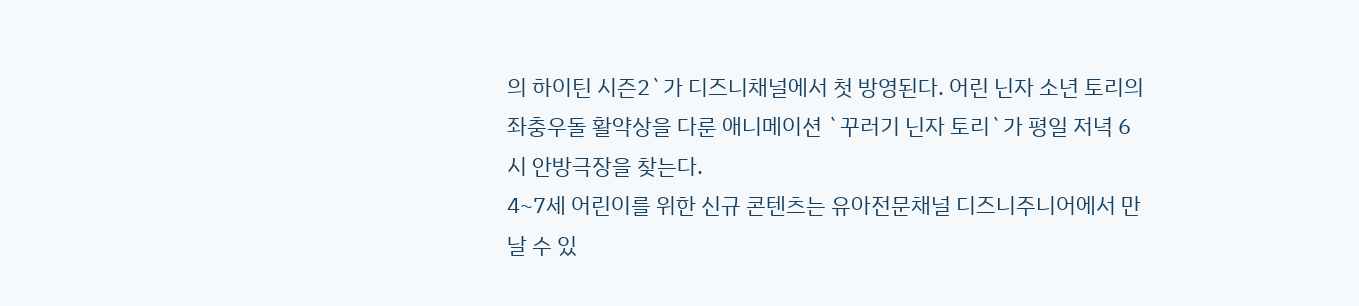의 하이틴 시즌2`가 디즈니채널에서 첫 방영된다. 어린 닌자 소년 토리의 좌충우돌 활약상을 다룬 애니메이션 `꾸러기 닌자 토리`가 평일 저녁 6시 안방극장을 찾는다.
4~7세 어린이를 위한 신규 콘텐츠는 유아전문채널 디즈니주니어에서 만날 수 있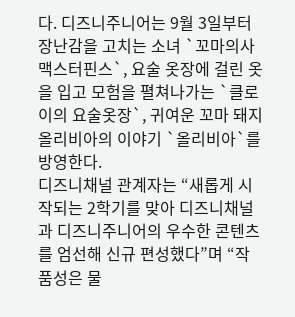다. 디즈니주니어는 9월 3일부터 장난감을 고치는 소녀 `꼬마의사 맥스터핀스`, 요술 옷장에 걸린 옷을 입고 모험을 펼쳐나가는 `클로이의 요술옷장`, 귀여운 꼬마 돼지 올리비아의 이야기 `올리비아`를 방영한다.
디즈니채널 관계자는 “새롭게 시작되는 2학기를 맞아 디즈니채널과 디즈니주니어의 우수한 콘텐츠를 엄선해 신규 편성했다”며 “작품성은 물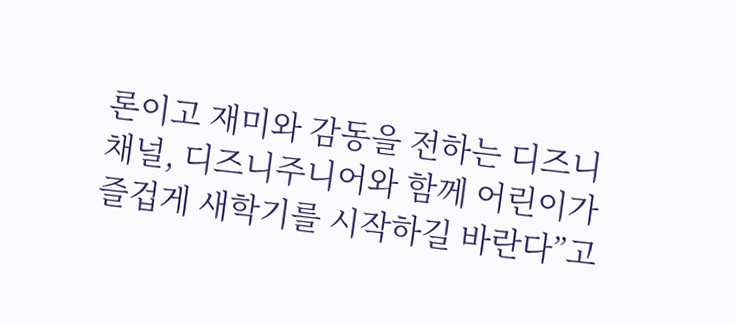론이고 재미와 감동을 전하는 디즈니채널, 디즈니주니어와 함께 어린이가 즐겁게 새학기를 시작하길 바란다”고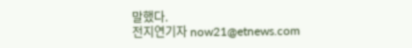말했다.
전지연기자 now21@etnews.com